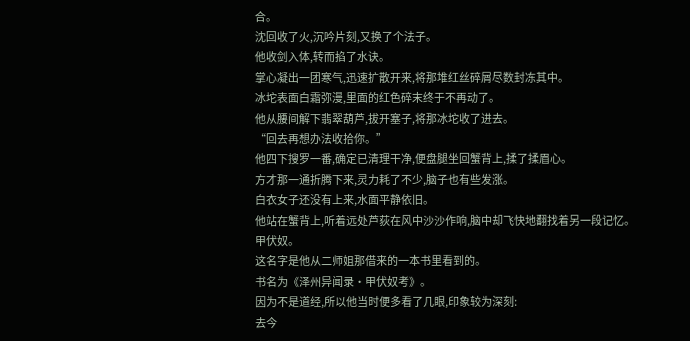合。
沈回收了火,沉吟片刻,又换了个法子。
他收剑入体,转而掐了水诀。
掌心凝出一团寒气,迅速扩散开来,将那堆红丝碎屑尽数封冻其中。
冰坨表面白霜弥漫,里面的红色碎末终于不再动了。
他从腰间解下翡翠葫芦,拔开塞子,将那冰坨收了进去。
“回去再想办法收拾你。”
他四下搜罗一番,确定已清理干净,便盘腿坐回蟹背上,揉了揉眉心。
方才那一通折腾下来,灵力耗了不少,脑子也有些发涨。
白衣女子还没有上来,水面平静依旧。
他站在蟹背上,听着远处芦荻在风中沙沙作响,脑中却飞快地翻找着另一段记忆。
甲伏奴。
这名字是他从二师姐那借来的一本书里看到的。
书名为《泽州异闻录·甲伏奴考》。
因为不是道经,所以他当时便多看了几眼,印象较为深刻:
去今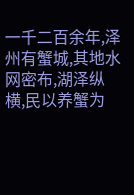一千二百余年,泽州有蟹城,其地水网密布,湖泽纵横,民以养蟹为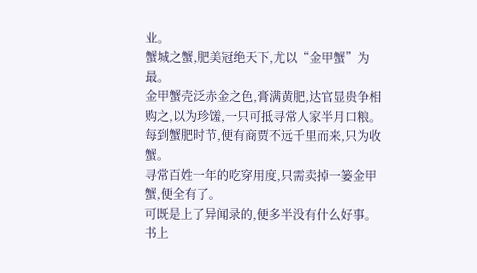业。
蟹城之蟹,肥美冠绝天下,尤以“金甲蟹”为最。
金甲蟹壳泛赤金之色,膏满黄肥,达官显贵争相购之,以为珍馐,一只可抵寻常人家半月口粮。
每到蟹肥时节,便有商贾不远千里而来,只为收蟹。
寻常百姓一年的吃穿用度,只需卖掉一篓金甲蟹,便全有了。
可既是上了异闻录的,便多半没有什么好事。
书上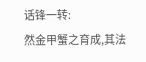话锋一转:
然金甲蟹之育成,其法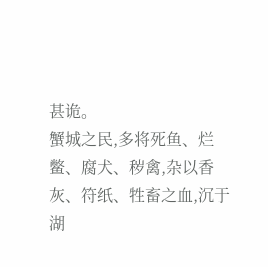甚诡。
蟹城之民,多将死鱼、烂鳖、腐犬、秽禽,杂以香灰、符纸、牲畜之血,沉于湖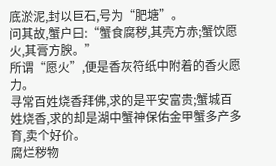底淤泥,封以巨石,号为“肥塘”。
问其故,蟹户曰:“蟹食腐秽,其壳方赤;蟹饮愿火,其膏方腴。”
所谓“愿火”,便是香灰符纸中附着的香火愿力。
寻常百姓烧香拜佛,求的是平安富贵;蟹城百姓烧香,求的却是湖中蟹神保佑金甲蟹多产多育,卖个好价。
腐烂秽物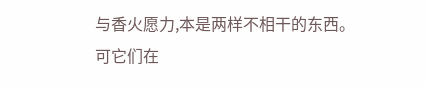与香火愿力,本是两样不相干的东西。
可它们在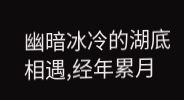幽暗冰冷的湖底相遇,经年累月